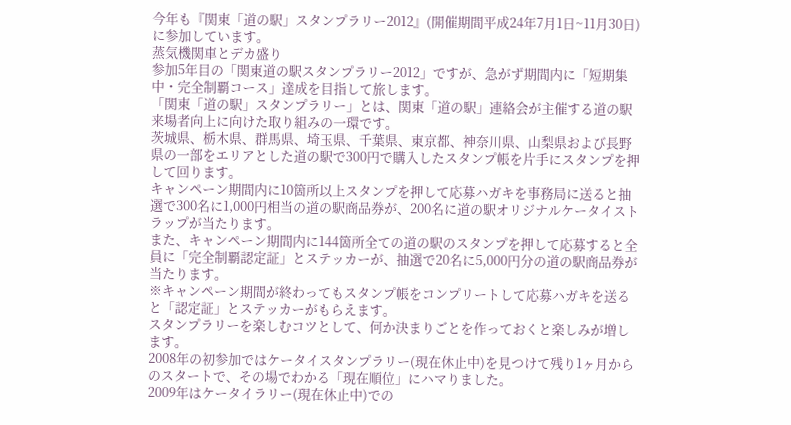今年も『関東「道の駅」スタンプラリー2012』(開催期間平成24年7月1日~11月30日)に参加しています。
蒸気機関車とデカ盛り
参加5年目の「関東道の駅スタンプラリー2012」ですが、急がず期間内に「短期集中・完全制覇コース」達成を目指して旅します。
「関東「道の駅」スタンプラリー」とは、関東「道の駅」連絡会が主催する道の駅来場者向上に向けた取り組みの一環です。
茨城県、栃木県、群馬県、埼玉県、千葉県、東京都、神奈川県、山梨県および長野県の一部をエリアとした道の駅で300円で購入したスタンプ帳を片手にスタンプを押して回ります。
キャンペーン期間内に10箇所以上スタンプを押して応募ハガキを事務局に送ると抽選で300名に1,000円相当の道の駅商品券が、200名に道の駅オリジナルケータイストラップが当たります。
また、キャンペーン期間内に144箇所全ての道の駅のスタンプを押して応募すると全員に「完全制覇認定証」とステッカーが、抽選で20名に5,000円分の道の駅商品券が当たります。
※キャンペーン期間が終わってもスタンプ帳をコンプリートして応募ハガキを送ると「認定証」とステッカーがもらえます。
スタンプラリーを楽しむコツとして、何か決まりごとを作っておくと楽しみが増します。
2008年の初参加ではケータイスタンプラリー(現在休止中)を見つけて残り1ヶ月からのスタートで、その場でわかる「現在順位」にハマりました。
2009年はケータイラリー(現在休止中)での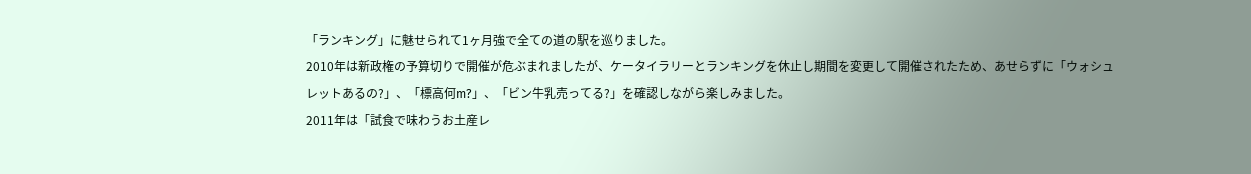「ランキング」に魅せられて1ヶ月強で全ての道の駅を巡りました。
2010年は新政権の予算切りで開催が危ぶまれましたが、ケータイラリーとランキングを休止し期間を変更して開催されたため、あせらずに「ウォシュレットあるの?」、「標高何m?」、「ビン牛乳売ってる?」を確認しながら楽しみました。
2011年は「試食で味わうお土産レ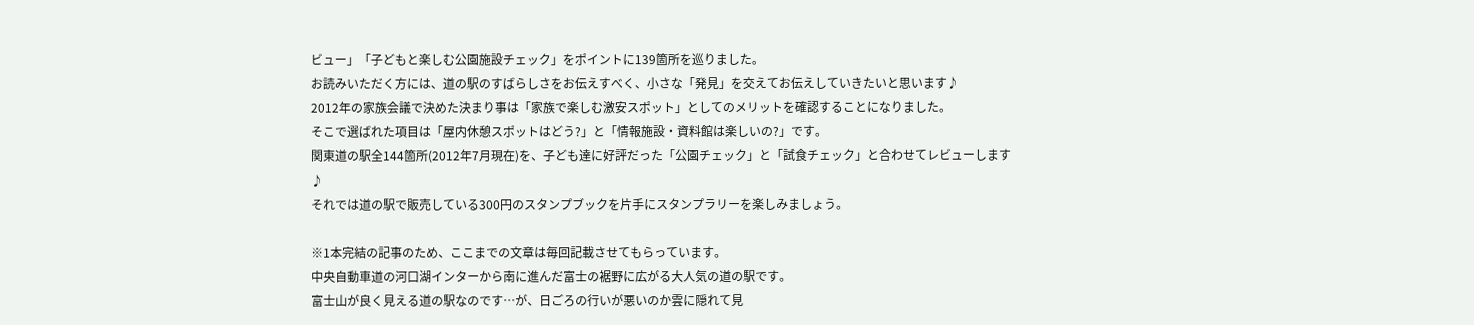ビュー」「子どもと楽しむ公園施設チェック」をポイントに139箇所を巡りました。
お読みいただく方には、道の駅のすばらしさをお伝えすべく、小さな「発見」を交えてお伝えしていきたいと思います♪
2012年の家族会議で決めた決まり事は「家族で楽しむ激安スポット」としてのメリットを確認することになりました。
そこで選ばれた項目は「屋内休憩スポットはどう?」と「情報施設・資料館は楽しいの?」です。
関東道の駅全144箇所(2012年7月現在)を、子ども達に好評だった「公園チェック」と「試食チェック」と合わせてレビューします♪
それでは道の駅で販売している300円のスタンプブックを片手にスタンプラリーを楽しみましょう。

※1本完結の記事のため、ここまでの文章は毎回記載させてもらっています。
中央自動車道の河口湖インターから南に進んだ富士の裾野に広がる大人気の道の駅です。
富士山が良く見える道の駅なのです…が、日ごろの行いが悪いのか雲に隠れて見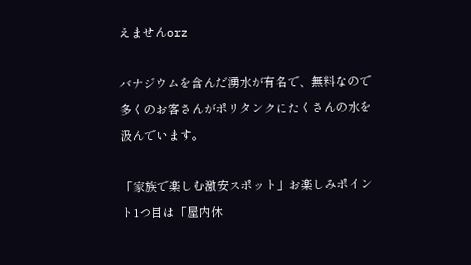えませんorz

バナジウムを含んだ湧水が有名で、無料なので多くのお客さんがポリタンクにたくさんの水を汲んでいます。

「家族で楽しむ激安スポット」お楽しみポイント1つ目は「屋内休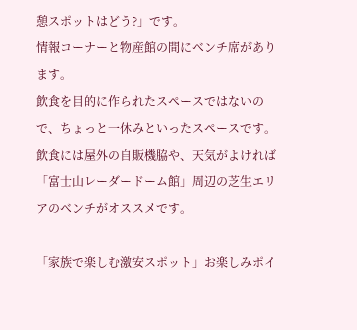憩スポットはどう?」です。
情報コーナーと物産館の間にベンチ席があります。
飲食を目的に作られたスペースではないので、ちょっと一休みといったスペースです。
飲食には屋外の自販機脇や、天気がよければ「富士山レーダードーム館」周辺の芝生エリアのベンチがオススメです。

「家族で楽しむ激安スポット」お楽しみポイ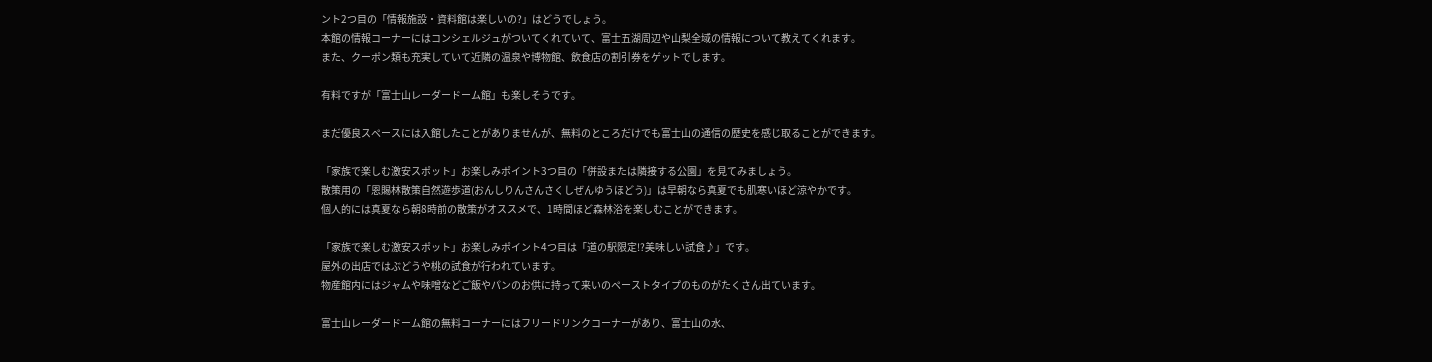ント2つ目の「情報施設・資料館は楽しいの?」はどうでしょう。
本館の情報コーナーにはコンシェルジュがついてくれていて、富士五湖周辺や山梨全域の情報について教えてくれます。
また、クーポン類も充実していて近隣の温泉や博物館、飲食店の割引券をゲットでします。

有料ですが「富士山レーダードーム館」も楽しそうです。

まだ優良スペースには入館したことがありませんが、無料のところだけでも富士山の通信の歴史を感じ取ることができます。

「家族で楽しむ激安スポット」お楽しみポイント3つ目の「併設または隣接する公園」を見てみましょう。
散策用の「恩賜林散策自然遊歩道(おんしりんさんさくしぜんゆうほどう)」は早朝なら真夏でも肌寒いほど涼やかです。
個人的には真夏なら朝8時前の散策がオススメで、1時間ほど森林浴を楽しむことができます。

「家族で楽しむ激安スポット」お楽しみポイント4つ目は「道の駅限定!?美味しい試食♪」です。
屋外の出店ではぶどうや桃の試食が行われています。
物産館内にはジャムや味噌などご飯やパンのお供に持って来いのペーストタイプのものがたくさん出ています。

富士山レーダードーム館の無料コーナーにはフリードリンクコーナーがあり、富士山の水、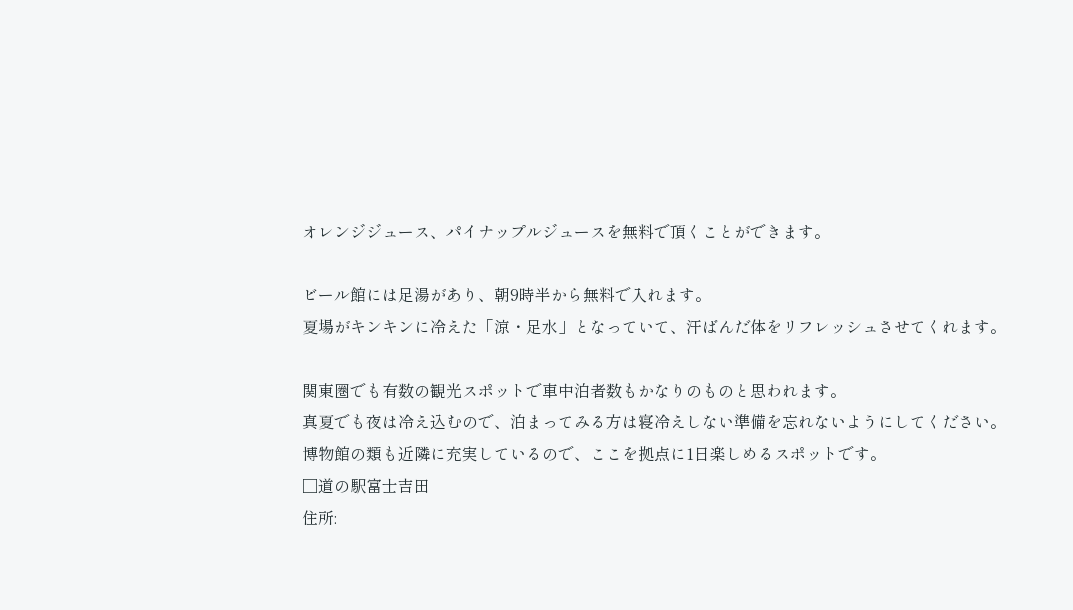オレンジジュース、パイナップルジュースを無料で頂くことができます。

ビール館には足湯があり、朝9時半から無料で入れます。
夏場がキンキンに冷えた「涼・足水」となっていて、汗ばんだ体をリフレッシュさせてくれます。

関東圏でも有数の観光スポットで車中泊者数もかなりのものと思われます。
真夏でも夜は冷え込むので、泊まってみる方は寝冷えしない準備を忘れないようにしてください。
博物館の類も近隣に充実しているので、ここを拠点に1日楽しめるスポットです。
□道の駅富士吉田
住所: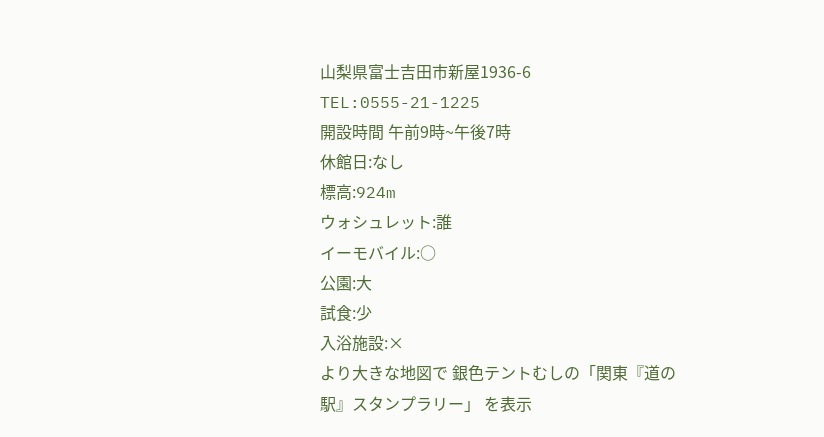山梨県富士吉田市新屋1936-6
TEL:0555-21-1225
開設時間 午前9時~午後7時
休館日:なし
標高:924m
ウォシュレット:誰
イーモバイル:○
公園:大
試食:少
入浴施設:×
より大きな地図で 銀色テントむしの「関東『道の駅』スタンプラリー」 を表示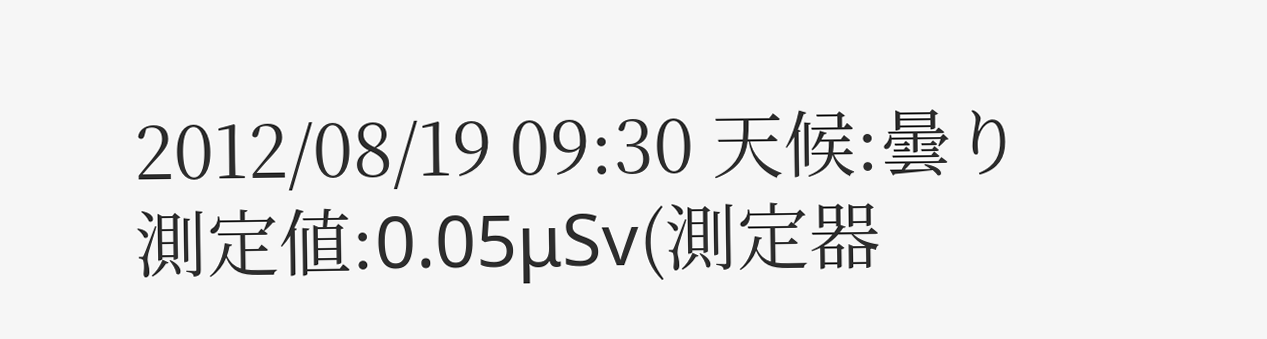2012/08/19 09:30 天候:曇り
測定値:0.05μSv(測定器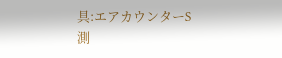具:エアカウンターS
測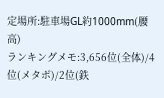定場所:駐車場GL約1000mm(腰高)
ランキングメモ:3,656位(全体)/4位(メタボ)/2位(鉄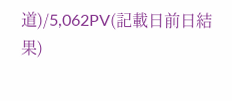道)/5,062PV(記載日前日結果)